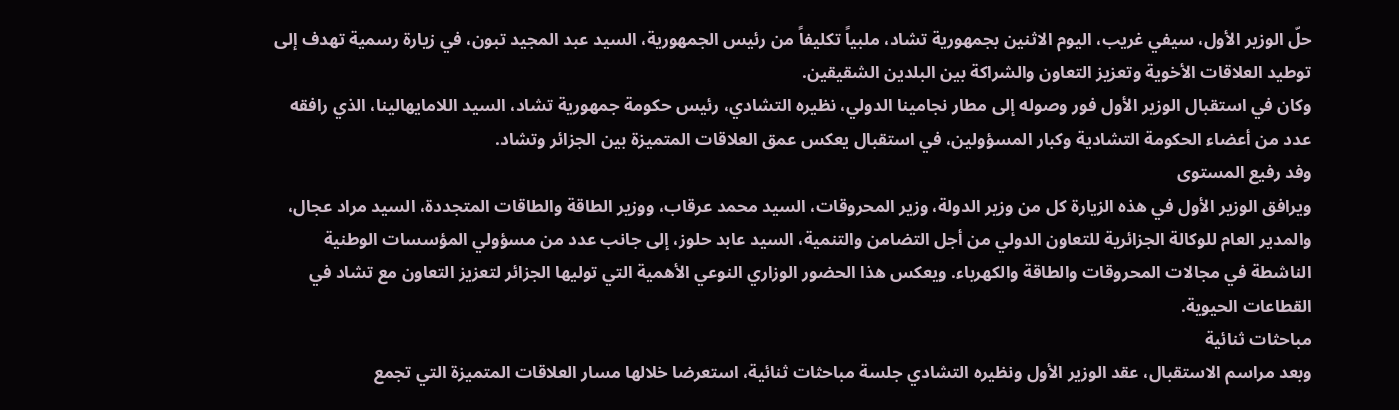حلّ الوزير الأول، سيفي غريب، اليوم الاثنين بجمهورية تشاد، ملبياً تكليفاً من رئيس الجمهورية، السيد عبد المجيد تبون، في زيارة رسمية تهدف إلى توطيد العلاقات الأخوية وتعزيز التعاون والشراكة بين البلدين الشقيقين.
وكان في استقبال الوزير الأول فور وصوله إلى مطار نجامينا الدولي، نظيره التشادي، رئيس حكومة جمهورية تشاد، السيد اللامايهالينا، الذي رافقه عدد من أعضاء الحكومة التشادية وكبار المسؤولين، في استقبال يعكس عمق العلاقات المتميزة بين الجزائر وتشاد.
وفد رفيع المستوى
ويرافق الوزير الأول في هذه الزيارة كل من وزير الدولة، وزير المحروقات، السيد محمد عرقاب، ووزير الطاقة والطاقات المتجددة، السيد مراد عجال، والمدير العام للوكالة الجزائرية للتعاون الدولي من أجل التضامن والتنمية، السيد عابد حلوز، إلى جانب عدد من مسؤولي المؤسسات الوطنية الناشطة في مجالات المحروقات والطاقة والكهرباء. ويعكس هذا الحضور الوزاري النوعي الأهمية التي توليها الجزائر لتعزيز التعاون مع تشاد في القطاعات الحيوية.
مباحثات ثنائية
وبعد مراسم الاستقبال، عقد الوزير الأول ونظيره التشادي جلسة مباحثات ثنائية، استعرضا خلالها مسار العلاقات المتميزة التي تجمع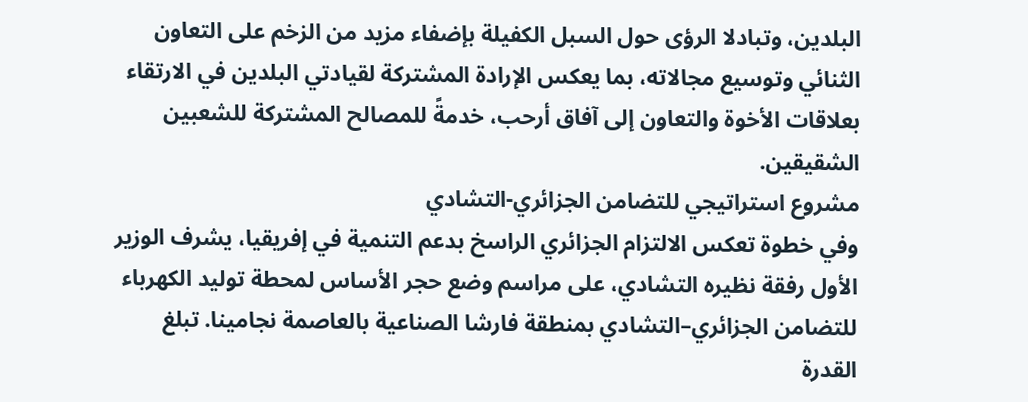البلدين، وتبادلا الرؤى حول السبل الكفيلة بإضفاء مزيد من الزخم على التعاون الثنائي وتوسيع مجالاته، بما يعكس الإرادة المشتركة لقيادتي البلدين في الارتقاء بعلاقات الأخوة والتعاون إلى آفاق أرحب، خدمةً للمصالح المشتركة للشعبين الشقيقين.
مشروع استراتيجي للتضامن الجزائري-التشادي
وفي خطوة تعكس الالتزام الجزائري الراسخ بدعم التنمية في إفريقيا، يشرف الوزير الأول رفقة نظيره التشادي، على مراسم وضع حجر الأساس لمحطة توليد الكهرباء للتضامن الجزائري–التشادي بمنطقة فارشا الصناعية بالعاصمة نجامينا. تبلغ القدرة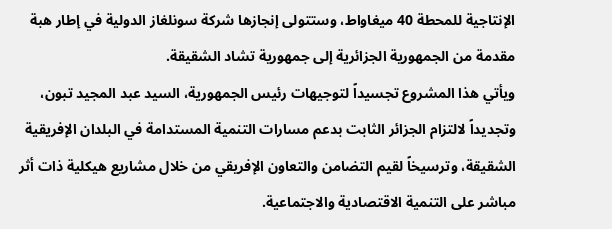الإنتاجية للمحطة 40 ميغاواط، وستتولى إنجازها شركة سونلغاز الدولية في إطار هبة مقدمة من الجمهورية الجزائرية إلى جمهورية تشاد الشقيقة.
ويأتي هذا المشروع تجسيداً لتوجيهات رئيس الجمهورية، السيد عبد المجيد تبون، وتجديداً لالتزام الجزائر الثابت بدعم مسارات التنمية المستدامة في البلدان الإفريقية الشقيقة، وترسيخاً لقيم التضامن والتعاون الإفريقي من خلال مشاريع هيكلية ذات أثر مباشر على التنمية الاقتصادية والاجتماعية.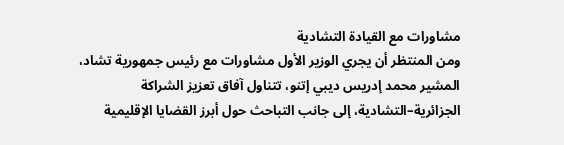مشاورات مع القيادة التشادية
ومن المنتظر أن يجري الوزير الأول مشاورات مع رئيس جمهورية تشاد، المشير محمد إدريس ديبي إتنو، تتناول آفاق تعزيز الشراكة الجزائرية–التشادية، إلى جانب التباحث حول أبرز القضايا الإقليمية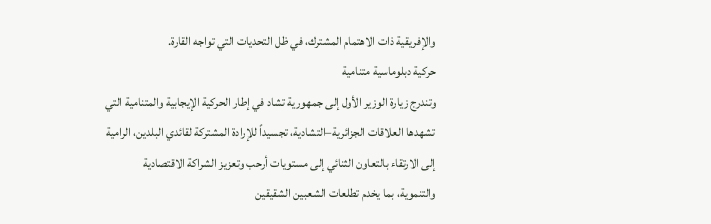والإفريقية ذات الاهتمام المشترك، في ظل التحديات التي تواجه القارة.
حركية دبلوماسية متنامية
وتندرج زيارة الوزير الأول إلى جمهورية تشاد في إطار الحركية الإيجابية والمتنامية التي تشهدها العلاقات الجزائرية–التشادية، تجسيداً للإرادة المشتركة لقائدي البلدين، الرامية إلى الارتقاء بالتعاون الثنائي إلى مستويات أرحب وتعزيز الشراكة الاقتصادية والتنموية، بما يخدم تطلعات الشعبين الشقيقين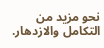نحو مزيد من التكامل والازدهار.